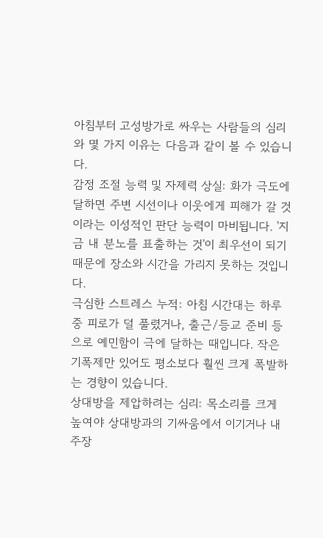아침부터 고성방가로 싸우는 사람들의 심리와 몇 가지 이유는 다음과 같이 볼 수 있습니다.
감정 조절 능력 및 자제력 상실: 화가 극도에 달하면 주변 시선이나 이웃에게 피해가 갈 것이라는 이성적인 판단 능력이 마비됩니다. '지금 내 분노를 표출하는 것'이 최우선이 되기 때문에 장소와 시간을 가리지 못하는 것입니다.
극심한 스트레스 누적: 아침 시간대는 하루 중 피로가 덜 풀렸거나, 출근/등교 준비 등으로 예민함이 극에 달하는 때입니다. 작은 기폭제만 있어도 평소보다 훨씬 크게 폭발하는 경향이 있습니다.
상대방을 제압하려는 심리: 목소리를 크게 높여야 상대방과의 기싸움에서 이기거나 내 주장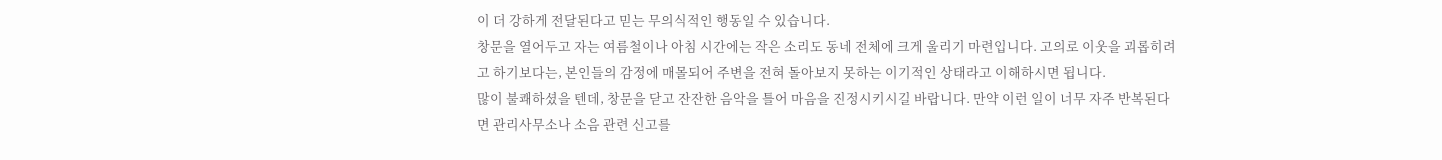이 더 강하게 전달된다고 믿는 무의식적인 행동일 수 있습니다.
창문을 열어두고 자는 여름철이나 아침 시간에는 작은 소리도 동네 전체에 크게 울리기 마련입니다. 고의로 이웃을 괴롭히려고 하기보다는, 본인들의 감정에 매몰되어 주변을 전혀 돌아보지 못하는 이기적인 상태라고 이해하시면 됩니다.
많이 불쾌하셨을 텐데, 창문을 닫고 잔잔한 음악을 틀어 마음을 진정시키시길 바랍니다. 만약 이런 일이 너무 자주 반복된다면 관리사무소나 소음 관련 신고를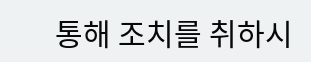통해 조치를 취하시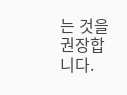는 것을 권장합니다.